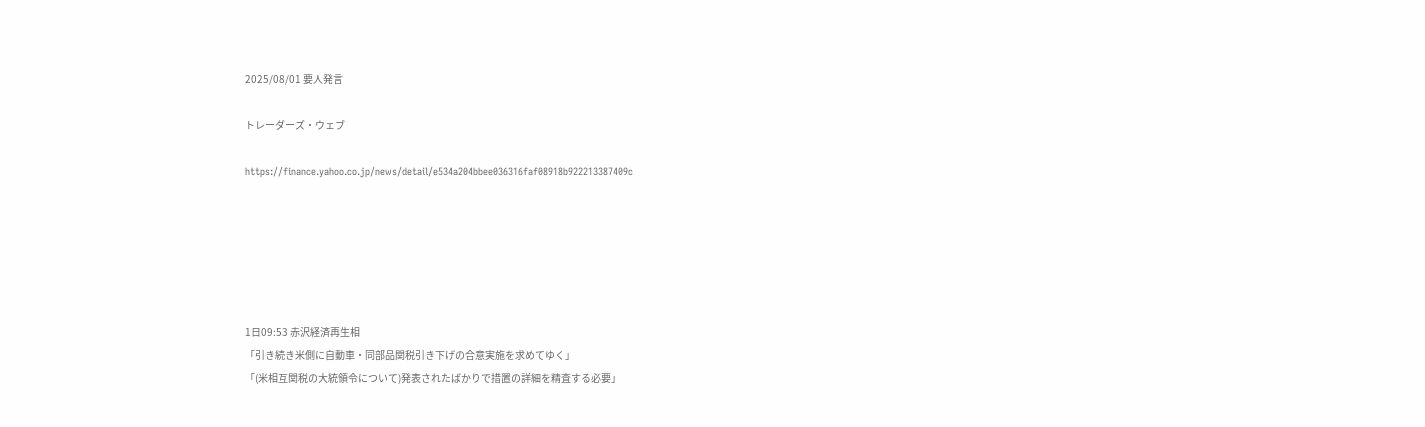2025/08/01 要人発言

トレーダーズ・ウェブ

https://finance.yahoo.co.jp/news/detail/e534a204bbee036316faf08918b922213387409c






1日09:53 赤沢経済再生相
「引き続き米側に自動車・同部品関税引き下げの合意実施を求めてゆく」
「(米相互関税の大統領令について)発表されたばかりで措置の詳細を精査する必要」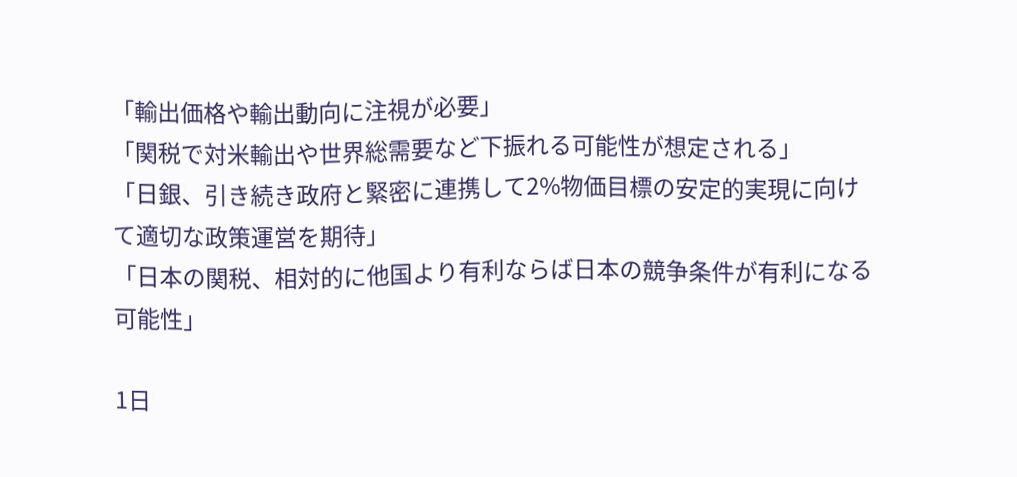「輸出価格や輸出動向に注視が必要」
「関税で対米輸出や世界総需要など下振れる可能性が想定される」
「日銀、引き続き政府と緊密に連携して2%物価目標の安定的実現に向けて適切な政策運営を期待」
「日本の関税、相対的に他国より有利ならば日本の競争条件が有利になる可能性」

1日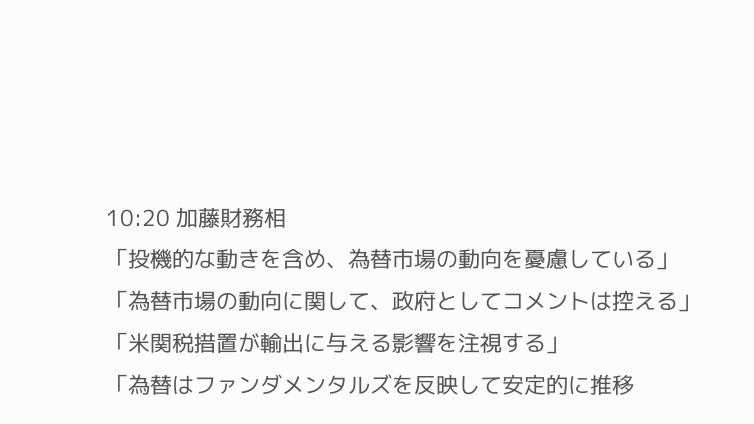10:20 加藤財務相
「投機的な動きを含め、為替市場の動向を憂慮している」
「為替市場の動向に関して、政府としてコメントは控える」
「米関税措置が輸出に与える影響を注視する」
「為替はファンダメンタルズを反映して安定的に推移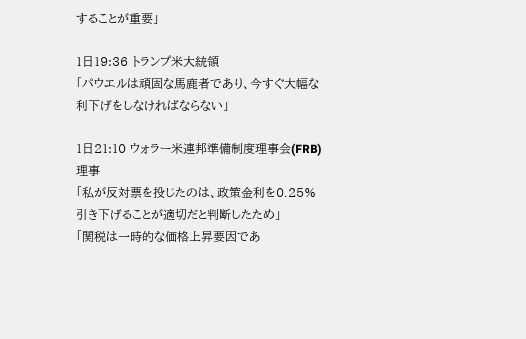することが重要」

1日19:36 トランプ米大統領
「パウエルは頑固な馬鹿者であり、今すぐ大幅な利下げをしなければならない」

1日21:10 ウォラー米連邦準備制度理事会(FRB)理事
「私が反対票を投じたのは、政策金利を0.25%引き下げることが適切だと判断したため」
「関税は一時的な価格上昇要因であ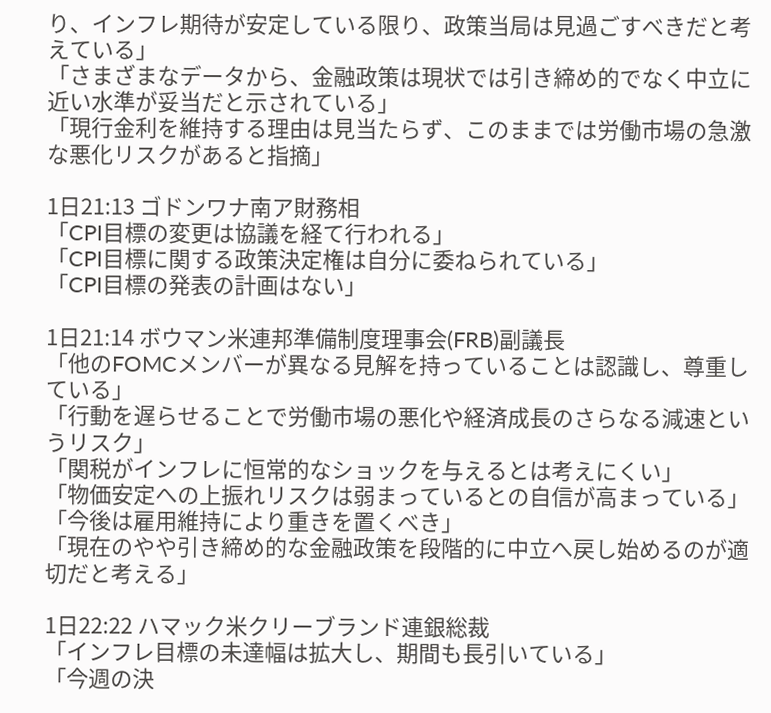り、インフレ期待が安定している限り、政策当局は見過ごすべきだと考えている」
「さまざまなデータから、金融政策は現状では引き締め的でなく中立に近い水準が妥当だと示されている」
「現行金利を維持する理由は見当たらず、このままでは労働市場の急激な悪化リスクがあると指摘」

1日21:13 ゴドンワナ南ア財務相
「CPI目標の変更は協議を経て行われる」
「CPI目標に関する政策決定権は自分に委ねられている」
「CPI目標の発表の計画はない」

1日21:14 ボウマン米連邦準備制度理事会(FRB)副議長
「他のFOMCメンバーが異なる見解を持っていることは認識し、尊重している」
「行動を遅らせることで労働市場の悪化や経済成長のさらなる減速というリスク」
「関税がインフレに恒常的なショックを与えるとは考えにくい」
「物価安定への上振れリスクは弱まっているとの自信が高まっている」
「今後は雇用維持により重きを置くべき」
「現在のやや引き締め的な金融政策を段階的に中立へ戻し始めるのが適切だと考える」

1日22:22 ハマック米クリーブランド連銀総裁
「インフレ目標の未達幅は拡大し、期間も長引いている」
「今週の決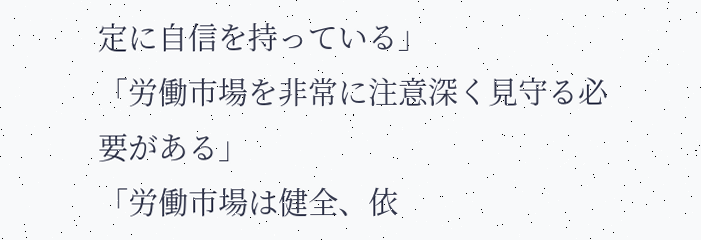定に自信を持っている」
「労働市場を非常に注意深く見守る必要がある」
「労働市場は健全、依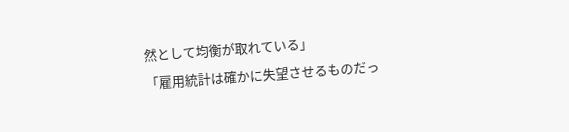然として均衡が取れている」
「雇用統計は確かに失望させるものだっ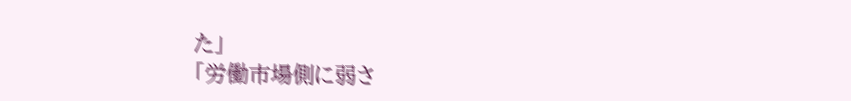た」
「労働市場側に弱さ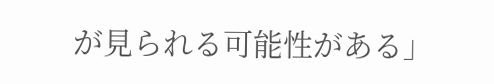が見られる可能性がある」